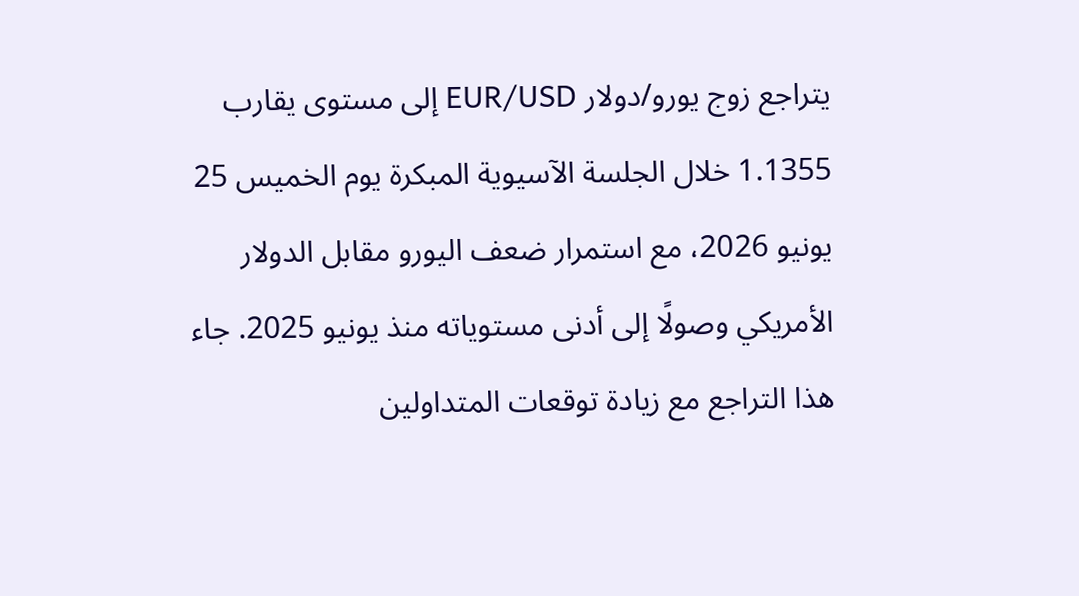يتراجع زوج يورو/دولار EUR/USD إلى مستوى يقارب 1.1355 خلال الجلسة الآسيوية المبكرة يوم الخميس 25 يونيو 2026، مع استمرار ضعف اليورو مقابل الدولار الأمريكي وصولًا إلى أدنى مستوياته منذ يونيو 2025. جاء هذا التراجع مع زيادة توقعات المتداولين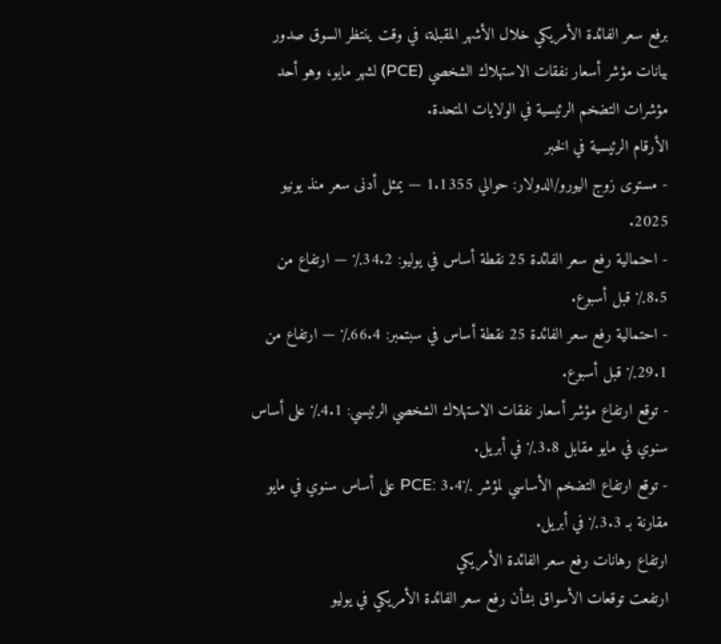برفع سعر الفائدة الأمريكي خلال الأشهر المقبلة، في وقت ينتظر السوق صدور بيانات مؤشر أسعار نفقات الاستهلاك الشخصي (PCE) لشهر مايو، وهو أحد مؤشرات التضخم الرئيسية في الولايات المتحدة.
الأرقام الرئيسية في الخبر
- مستوى زوج اليورو/الدولار: حوالي 1.1355 — يمثل أدنى سعر منذ يونيو 2025.
- احتمالية رفع سعر الفائدة 25 نقطة أساس في يوليو: 34.2٪ — ارتفاع من 8.5٪ قبل أسبوع.
- احتمالية رفع سعر الفائدة 25 نقطة أساس في سبتمبر: 66.4٪ — ارتفاع من 29.1٪ قبل أسبوع.
- توقع ارتفاع مؤشر أسعار نفقات الاستهلاك الشخصي الرئيسي: 4.1٪ على أساس سنوي في مايو مقابل 3.8٪ في أبريل.
- توقع ارتفاع التضخم الأساسي لمؤشر PCE: 3.4٪ على أساس سنوي في مايو مقارنة بـ 3.3٪ في أبريل.
ارتفاع رهانات رفع سعر الفائدة الأمريكي
ارتفعت توقعات الأسواق بشأن رفع سعر الفائدة الأمريكي في يوليو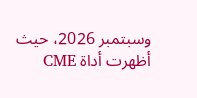وسبتمبر 2026، حيث أظهرت أداة CME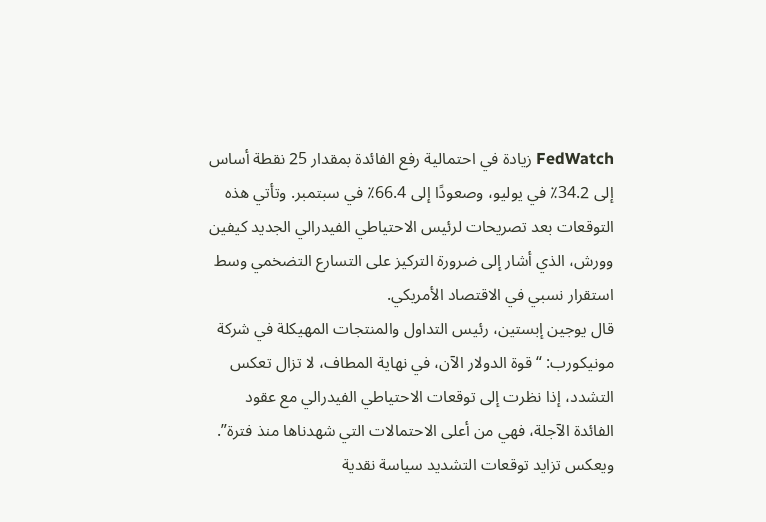FedWatch زيادة في احتمالية رفع الفائدة بمقدار 25 نقطة أساس إلى 34.2٪ في يوليو، وصعودًا إلى 66.4٪ في سبتمبر. وتأتي هذه التوقعات بعد تصريحات لرئيس الاحتياطي الفيدرالي الجديد كيفين وورش، الذي أشار إلى ضرورة التركيز على التسارع التضخمي وسط استقرار نسبي في الاقتصاد الأمريكي.
قال يوجين إبستين، رئيس التداول والمنتجات المهيكلة في شركة مونيكورب: “قوة الدولار الآن، في نهاية المطاف، لا تزال تعكس التشدد، إذا نظرت إلى توقعات الاحتياطي الفيدرالي مع عقود الفائدة الآجلة، فهي من أعلى الاحتمالات التي شهدناها منذ فترة”. ويعكس تزايد توقعات التشديد سياسة نقدية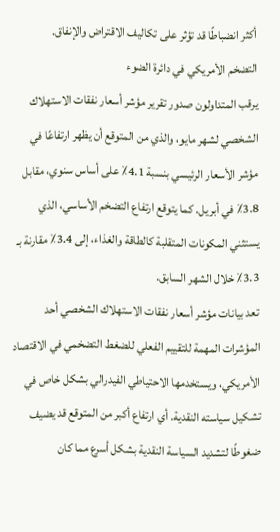أكثر انضباطًا قد تؤثر على تكاليف الاقتراض والإنفاق.
التضخم الأمريكي في دائرة الضوء
يرقب المتداولون صدور تقرير مؤشر أسعار نفقات الاستهلاك الشخصي لشهر مايو، والذي من المتوقع أن يظهر ارتفاعًا في مؤشر الأسعار الرئيسي بنسبة 4.1٪ على أساس سنوي، مقابل 3.8٪ في أبريل. كما يتوقع ارتفاع التضخم الأساسي، الذي يستثني المكونات المتقلبة كالطاقة والغذاء، إلى 3.4٪ مقارنة بـ 3.3٪ خلال الشهر السابق.
تعد بيانات مؤشر أسعار نفقات الاستهلاك الشخصي أحد المؤشرات المهمة للتقييم الفعلي للضغط التضخمي في الاقتصاد الأمريكي، ويستخدمها الاحتياطي الفيدرالي بشكل خاص في تشكيل سياسته النقدية. أي ارتفاع أكبر من المتوقع قد يضيف ضغوطًا لتشديد السياسة النقدية بشكل أسرع مما كان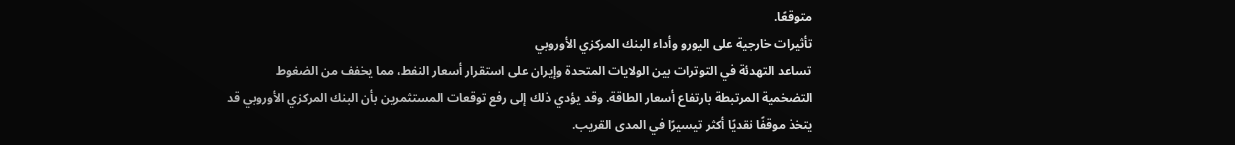متوقعًا.
تأثيرات خارجية على اليورو وأداء البنك المركزي الأوروبي
تساعد التهدئة في التوترات بين الولايات المتحدة وإيران على استقرار أسعار النفط، مما يخفف من الضغوط التضخمية المرتبطة بارتفاع أسعار الطاقة. وقد يؤدي ذلك إلى رفع توقعات المستثمرين بأن البنك المركزي الأوروبي قد يتخذ موقفًا نقديًا أكثر تيسيرًا في المدى القريب.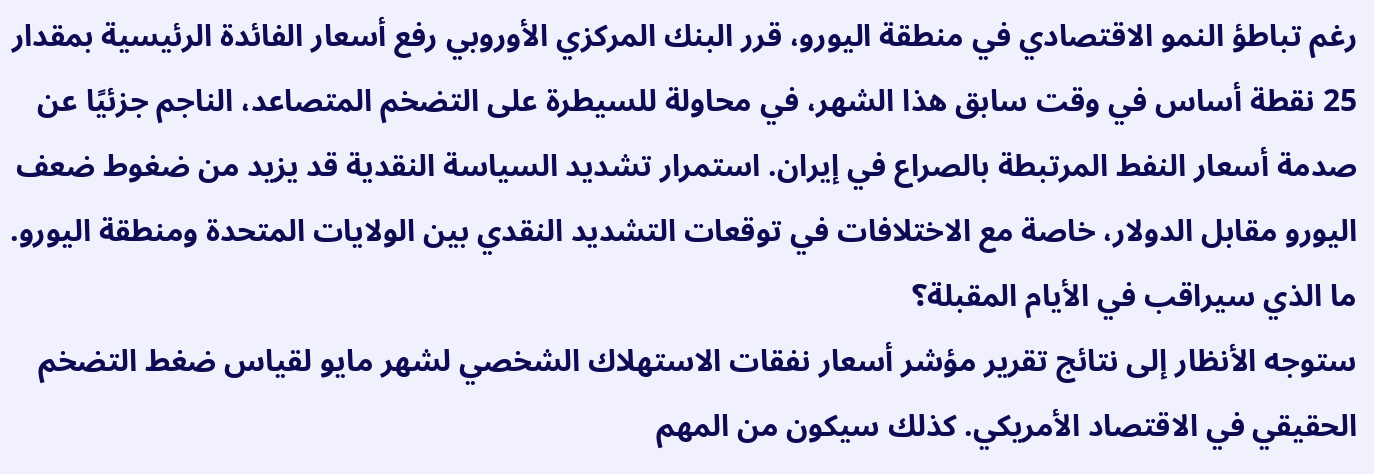رغم تباطؤ النمو الاقتصادي في منطقة اليورو، قرر البنك المركزي الأوروبي رفع أسعار الفائدة الرئيسية بمقدار 25 نقطة أساس في وقت سابق هذا الشهر، في محاولة للسيطرة على التضخم المتصاعد، الناجم جزئيًا عن صدمة أسعار النفط المرتبطة بالصراع في إيران. استمرار تشديد السياسة النقدية قد يزيد من ضغوط ضعف اليورو مقابل الدولار، خاصة مع الاختلافات في توقعات التشديد النقدي بين الولايات المتحدة ومنطقة اليورو.
ما الذي سيراقب في الأيام المقبلة؟
ستوجه الأنظار إلى نتائج تقرير مؤشر أسعار نفقات الاستهلاك الشخصي لشهر مايو لقياس ضغط التضخم الحقيقي في الاقتصاد الأمريكي. كذلك سيكون من المهم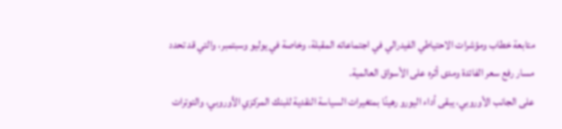متابعة خطاب ومؤشرات الاحتياطي الفيدرالي في اجتماعاته المقبلة، وخاصة في يوليو وسبتمبر، والتي قد تحدد مسار رفع سعر الفائدة ومدى أثره على الأسواق العالمية.
على الجانب الأوروبي، يبقى أداء اليورو رهينًا بمتغيرات السياسة النقدية للبنك المركزي الأوروبي، والتوترات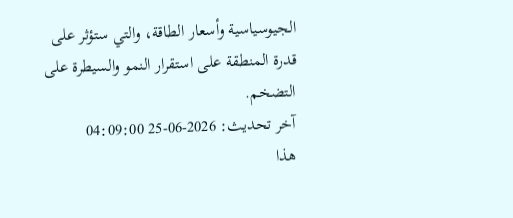الجيوسياسية وأسعار الطاقة، والتي ستؤثر على قدرة المنطقة على استقرار النمو والسيطرة على التضخم.
آخر تحديث: 2026-06-25 04:09:00
هذا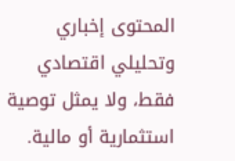المحتوى إخباري وتحليلي اقتصادي فقط، ولا يمثل توصية استثمارية أو مالية.